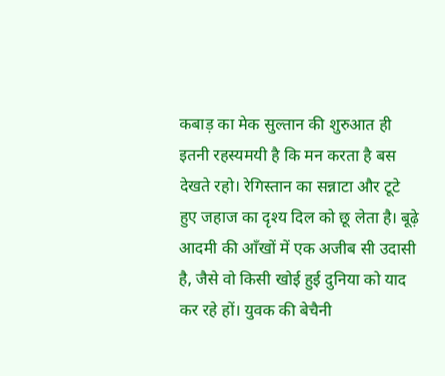कबाड़ का मेक सुल्तान की शुरुआत ही इतनी रहस्यमयी है कि मन करता है बस देखते रहो। रेगिस्तान का सन्नाटा और टूटे हुए जहाज का दृश्य दिल को छू लेता है। बूढ़े आदमी की आँखों में एक अजीब सी उदासी है, जैसे वो किसी खोई हुई दुनिया को याद कर रहे हों। युवक की बेचैनी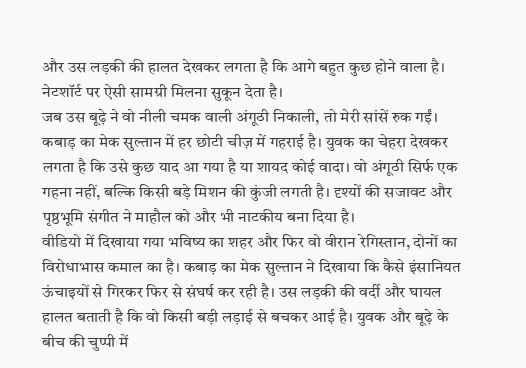और उस लड़की की हालत देखकर लगता है कि आगे बहुत कुछ होने वाला है। नेटशॉर्ट पर ऐसी सामग्री मिलना सुकून देता है।
जब उस बूढ़े ने वो नीली चमक वाली अंगूठी निकाली, तो मेरी सांसें रुक गईं। कबाड़ का मेक सुल्तान में हर छोटी चीज़ में गहराई है। युवक का चेहरा देखकर लगता है कि उसे कुछ याद आ गया है या शायद कोई वादा। वो अंगूठी सिर्फ एक गहना नहीं, बल्कि किसी बड़े मिशन की कुंजी लगती है। दृश्यों की सजावट और पृष्ठभूमि संगीत ने माहौल को और भी नाटकीय बना दिया है।
वीडियो में दिखाया गया भविष्य का शहर और फिर वो वीरान रेगिस्तान, दोनों का विरोधाभास कमाल का है। कबाड़ का मेक सुल्तान ने दिखाया कि कैसे इंसानियत ऊंचाइयों से गिरकर फिर से संघर्ष कर रही है। उस लड़की की वर्दी और घायल हालत बताती है कि वो किसी बड़ी लड़ाई से बचकर आई है। युवक और बूढ़े के बीच की चुप्पी में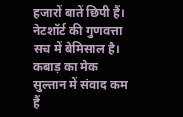हजारों बातें छिपी हैं। नेटशॉर्ट की गुणवत्ता सच में बेमिसाल है।
कबाड़ का मेक सुल्तान में संवाद कम हैं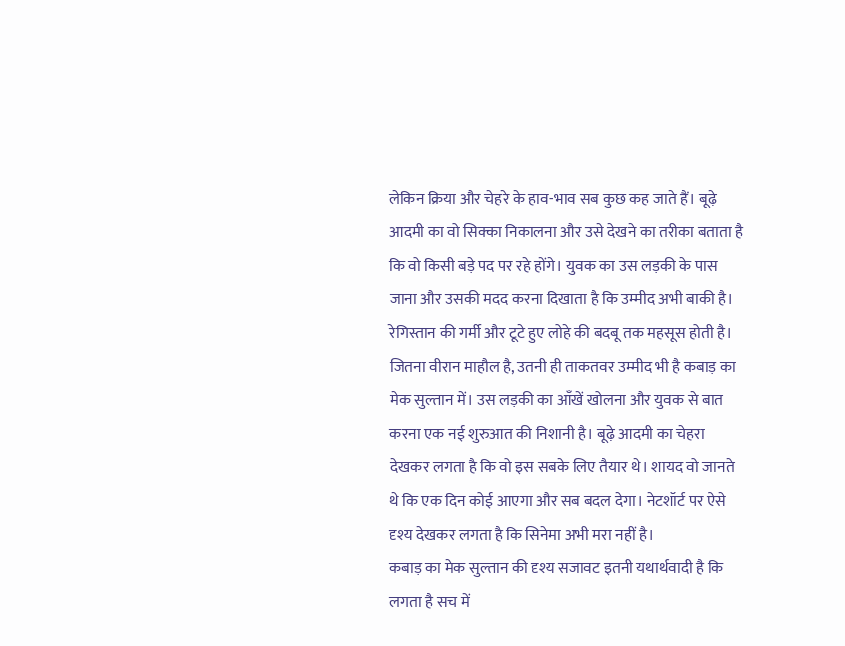लेकिन क्रिया और चेहरे के हाव-भाव सब कुछ कह जाते हैं। बूढ़े आदमी का वो सिक्का निकालना और उसे देखने का तरीका बताता है कि वो किसी बड़े पद पर रहे होंगे। युवक का उस लड़की के पास जाना और उसकी मदद करना दिखाता है कि उम्मीद अभी बाकी है। रेगिस्तान की गर्मी और टूटे हुए लोहे की बदबू तक महसूस होती है।
जितना वीरान माहौल है, उतनी ही ताकतवर उम्मीद भी है कबाड़ का मेक सुल्तान में। उस लड़की का आँखें खोलना और युवक से बात करना एक नई शुरुआत की निशानी है। बूढ़े आदमी का चेहरा देखकर लगता है कि वो इस सबके लिए तैयार थे। शायद वो जानते थे कि एक दिन कोई आएगा और सब बदल देगा। नेटशॉर्ट पर ऐसे दृश्य देखकर लगता है कि सिनेमा अभी मरा नहीं है।
कबाड़ का मेक सुल्तान की दृश्य सजावट इतनी यथार्थवादी है कि लगता है सच में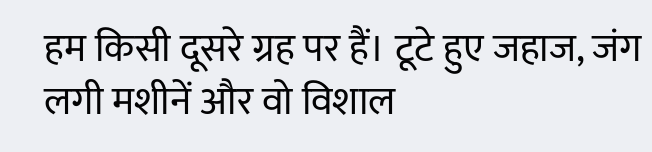हम किसी दूसरे ग्रह पर हैं। टूटे हुए जहाज, जंग लगी मशीनें और वो विशाल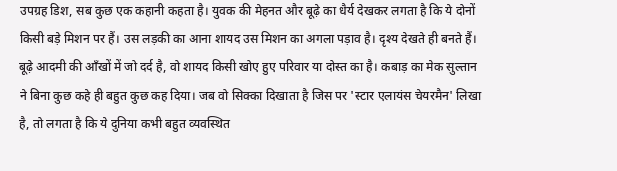उपग्रह डिश, सब कुछ एक कहानी कहता है। युवक की मेहनत और बूढ़े का धैर्य देखकर लगता है कि ये दोनों किसी बड़े मिशन पर हैं। उस लड़की का आना शायद उस मिशन का अगला पड़ाव है। दृश्य देखते ही बनते हैं।
बूढ़े आदमी की आँखों में जो दर्द है, वो शायद किसी खोए हुए परिवार या दोस्त का है। कबाड़ का मेक सुल्तान ने बिना कुछ कहे ही बहुत कुछ कह दिया। जब वो सिक्का दिखाता है जिस पर 'स्टार एलायंस चेयरमैन' लिखा है, तो लगता है कि ये दुनिया कभी बहुत व्यवस्थित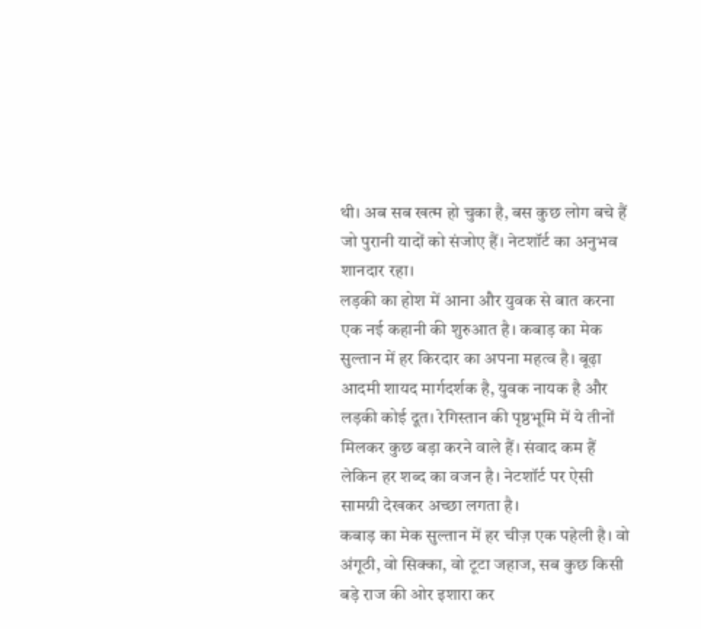थी। अब सब खत्म हो चुका है, बस कुछ लोग बचे हैं जो पुरानी यादों को संजोए हैं। नेटशॉर्ट का अनुभव शानदार रहा।
लड़की का होश में आना और युवक से बात करना एक नई कहानी की शुरुआत है। कबाड़ का मेक सुल्तान में हर किरदार का अपना महत्व है। बूढ़ा आदमी शायद मार्गदर्शक है, युवक नायक है और लड़की कोई दूत। रेगिस्तान की पृष्ठभूमि में ये तीनों मिलकर कुछ बड़ा करने वाले हैं। संवाद कम हैं लेकिन हर शब्द का वजन है। नेटशॉर्ट पर ऐसी सामग्री देखकर अच्छा लगता है।
कबाड़ का मेक सुल्तान में हर चीज़ एक पहेली है। वो अंगूठी, वो सिक्का, वो टूटा जहाज, सब कुछ किसी बड़े राज की ओर इशारा कर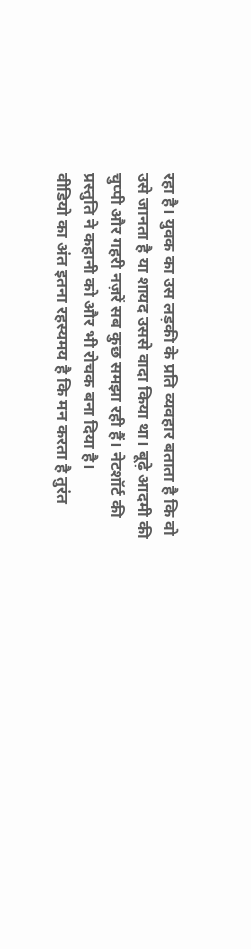रहा है। युवक का उस लड़की के प्रति व्यवहार बताता है कि वो उसे जानता है या शायद उससे वादा किया था। बूढ़े आदमी की चुप्पी और गहरी नज़रें सब कुछ समझा रही हैं। नेटशॉर्ट की प्रस्तुति ने कहानी को और भी रोचक बना दिया है।
वीडियो का अंत इतना रहस्यमय है कि मन करता है तुरंत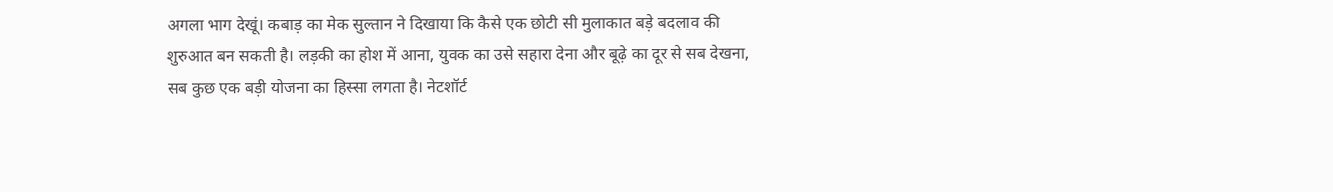अगला भाग देखूं। कबाड़ का मेक सुल्तान ने दिखाया कि कैसे एक छोटी सी मुलाकात बड़े बदलाव की शुरुआत बन सकती है। लड़की का होश में आना, युवक का उसे सहारा देना और बूढ़े का दूर से सब देखना, सब कुछ एक बड़ी योजना का हिस्सा लगता है। नेटशॉर्ट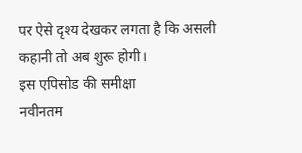पर ऐसे दृश्य देखकर लगता है कि असली कहानी तो अब शुरू होगी।
इस एपिसोड की समीक्षा
नवीनतम